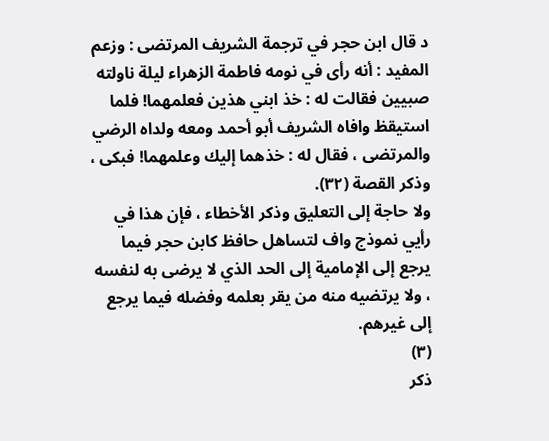د قال ابن حجر في ترجمة الشريف المرتضى : وزعم المفيد : أنه رأى في نومه فاطمة الزهراء ليلة ناولته صبيين فقالت له : خذ ابني هذين فعلمهما! فلما استيقظ وافاه الشريف أبو أحمد ومعه ولداه الرضي والمرتضى ، فقال له : خذهما إليك وعلمهما! فبكى ، وذكر القصة (٣٢).
ولا حاجة إلى التعليق وذكر الأخطاء ، فإن هذا في رأيي نموذج واف لتساهل حافظ كابن حجر فيما يرجع إلى الإمامية إلى الحد الذي لا يرضى به لنفسه ، ولا يرتضيه منه من يقر بعلمه وفضله فيما يرجع إلى غيرهم.
(٣)
ذكر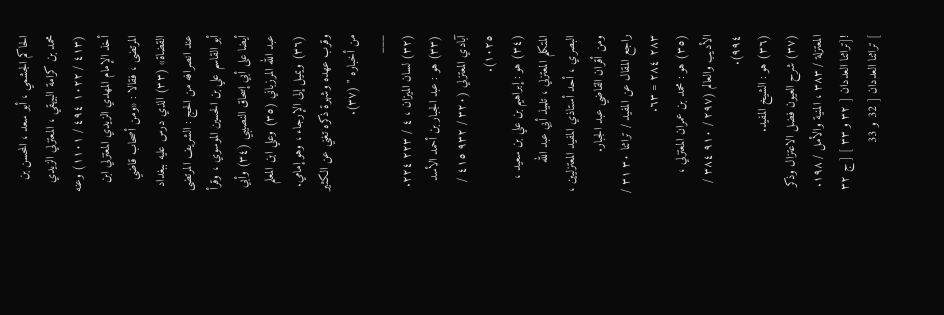الحاكم الجشمي ، أبو سعد ، المحسن بن محمد بن كرامة البيهقي ، المعتزلي الزيدي (٤١٣ / ١٠٢٢ ٤٩٤ / ١١٠١) وعنه أخذ الإمام المهدي الزيدي المعتزلي ابن المرتضى ، فقالا : «ومن أصحاب قاضي القضاة» (٣٣) الذي درس عليه ببغداد عند انصرافه من الحج : الشريف المرتضى أبو القاسم علي بن الحسين الموسوي ، وقرأ أيضا على أبي إسحاق النصيبي (٣٤) وأبي عبد الله المرزباني (٣٥) وعلي ابن المعلم (٣٦) ويميل إلى الإرجاء ، وهو إمامي. وقرب عهده وشهرة ذكره تغني عن الكثير من أخباره " (٣٧).
___
(٣٢) لسان الميزان ، ٤ / ٢٢٣ ٢٢٤.
(٣٣) هو : عبد الجبار بن أحمد الأسد آبادي المعتزلي (٣٢٠ / ٩٣٢ ٤١٥ / ١٠٢٥).
(٣٤) هو : إبراهيم بن علي بن سعيد ، المتكلم المعتزلي ، تلميذ أبي عبد الله البصري ، أحد أستاذي المفيد المعتزليين ، ومن أقران القاضي عبد الجبار.
راجع المقال عن المفيد / تراثنا ٣٠ ٣١ / ٢٨٣ ٢٨٤ = ٦٣.
(٣٥) هو : محمد بن عمران المعتزلي ، الأديب والعالم (٢٩٧ / ٩١٠ ٣٨٤ / ٩٩٤).
(٣٦) هو : الشيخ المفيد.
(٣٧) شرح العيون فضل الاعتزال وذكر المعتزلة / ٣٨٣ ، المنية والأمل / ١٩٨.
![تراثنا العددان [ ٣٢ و ٣٣ ] [ ج ٣٢ ] تراثنا العددان [ 32 و 33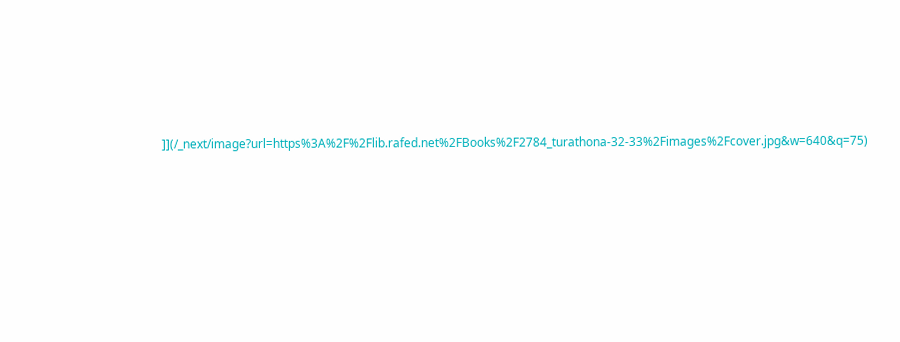]](/_next/image?url=https%3A%2F%2Flib.rafed.net%2FBooks%2F2784_turathona-32-33%2Fimages%2Fcover.jpg&w=640&q=75)